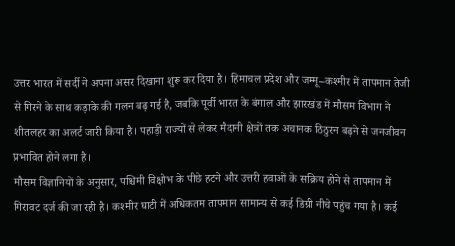उत्तर भारत में सर्दी ने अपना असर दिखाना शुरू कर दिया है। हिमाचल प्रदेश और जम्मू–कश्मीर में तापमान तेजी से गिरने के साथ कड़ाके की गलन बढ़ गई है, जबकि पूर्वी भारत के बंगाल और झारखंड में मौसम विभाग ने शीतलहर का अलर्ट जारी किया है। पहाड़ी राज्यों से लेकर मैदानी क्षेत्रों तक अचानक ठिठुरन बढ़ने से जनजीवन प्रभावित होने लगा है।
मौसम विज्ञानियों के अनुसार, पश्चिमी विक्षोभ के पीछे हटने और उत्तरी हवाओं के सक्रिय होने से तापमान में गिरावट दर्ज की जा रही है। कश्मीर घाटी में अधिकतम तापमान सामान्य से कई डिग्री नीचे पहुंच गया है। कई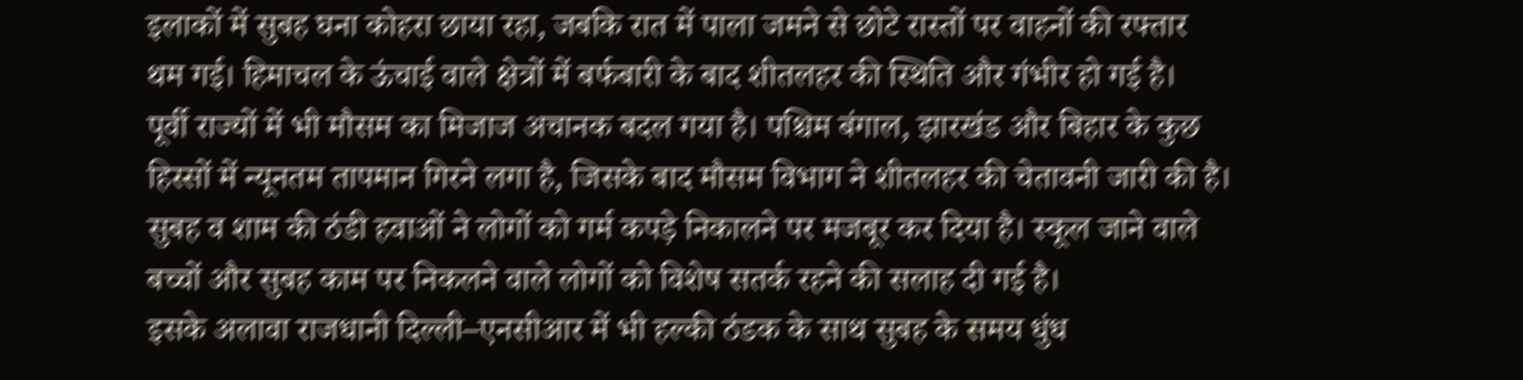इलाकों में सुबह घना कोहरा छाया रहा, जबकि रात में पाला जमने से छोटे रास्तों पर वाहनों की रफ्तार थम गई। हिमाचल के ऊंचाई वाले क्षेत्रों में बर्फबारी के बाद शीतलहर की स्थिति और गंभीर हो गई है।
पूर्वी राज्यों में भी मौसम का मिजाज अचानक बदल गया है। पश्चिम बंगाल, झारखंड और बिहार के कुछ हिस्सों में न्यूनतम तापमान गिरने लगा है, जिसके बाद मौसम विभाग ने शीतलहर की चेतावनी जारी की है। सुबह व शाम की ठंडी हवाओं ने लोगों को गर्म कपड़े निकालने पर मजबूर कर दिया है। स्कूल जाने वाले बच्चों और सुबह काम पर निकलने वाले लोगों को विशेष सतर्क रहने की सलाह दी गई है।
इसके अलावा राजधानी दिल्ली–एनसीआर में भी हल्की ठंडक के साथ सुबह के समय धुंध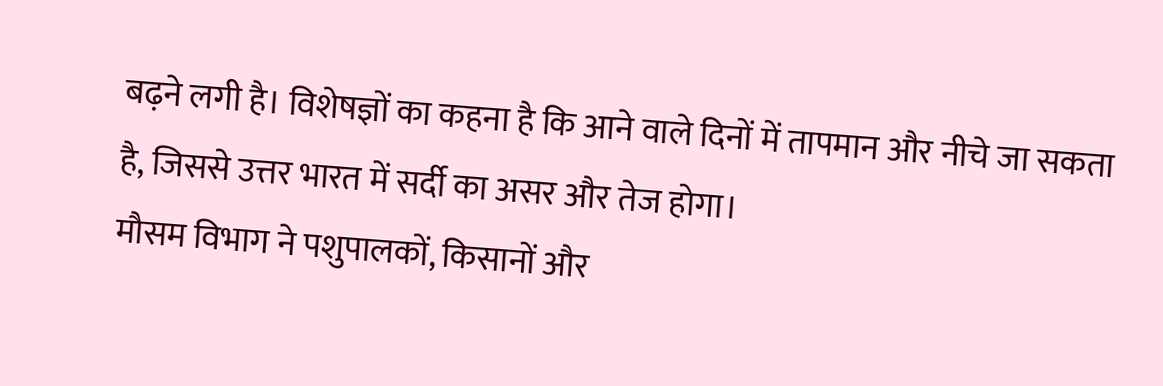बढ़ने लगी है। विशेषज्ञों का कहना है कि आने वाले दिनों में तापमान और नीचे जा सकता है, जिससे उत्तर भारत में सर्दी का असर और तेज होगा।
मौसम विभाग ने पशुपालकों, किसानों और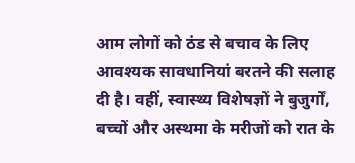आम लोगों को ठंड से बचाव के लिए आवश्यक सावधानियां बरतने की सलाह दी है। वहीं, स्वास्थ्य विशेषज्ञों ने बुजुर्गों, बच्चों और अस्थमा के मरीजों को रात के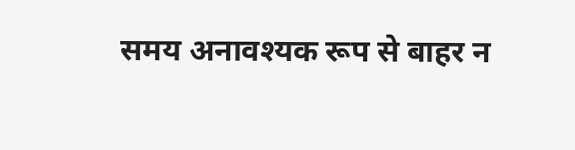समय अनावश्यक रूप से बाहर न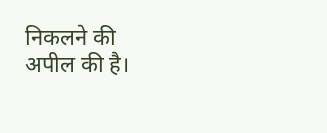निकलने की अपील की है।